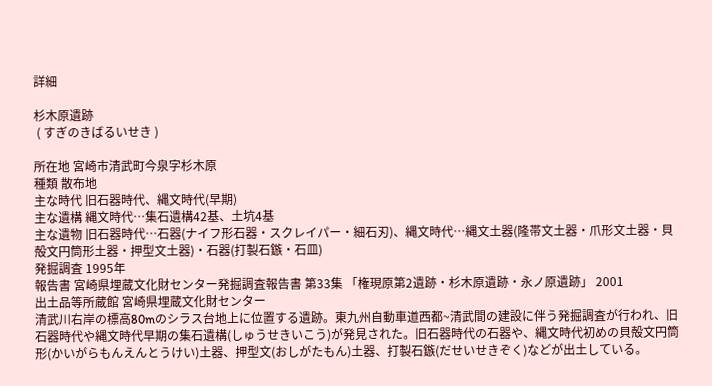詳細

杉木原遺跡
 ( すぎのきばるいせき )

所在地 宮崎市清武町今泉字杉木原
種類 散布地
主な時代 旧石器時代、縄文時代(早期)
主な遺構 縄文時代…集石遺構42基、土坑4基
主な遺物 旧石器時代…石器(ナイフ形石器・スクレイパー・細石刃)、縄文時代…縄文土器(隆帯文土器・爪形文土器・貝殻文円筒形土器・押型文土器)・石器(打製石鏃・石皿)
発掘調査 1995年
報告書 宮崎県埋蔵文化財センター発掘調査報告書 第33集 「権現原第2遺跡・杉木原遺跡・永ノ原遺跡」 2001
出土品等所蔵館 宮崎県埋蔵文化財センター
清武川右岸の標高80mのシラス台地上に位置する遺跡。東九州自動車道西都~清武間の建設に伴う発掘調査が行われ、旧石器時代や縄文時代早期の集石遺構(しゅうせきいこう)が発見された。旧石器時代の石器や、縄文時代初めの貝殻文円筒形(かいがらもんえんとうけい)土器、押型文(おしがたもん)土器、打製石鏃(だせいせきぞく)などが出土している。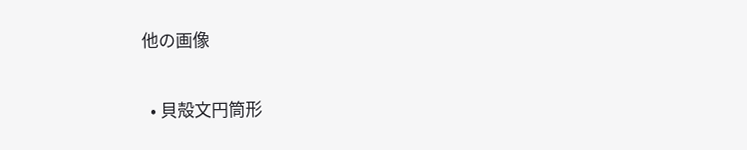他の画像

  • 貝殻文円筒形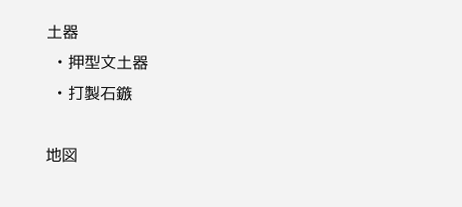土器
  • 押型文土器
  • 打製石鏃

地図